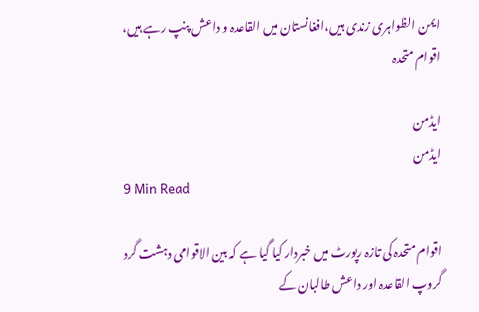ایمن الظواہری زندی ہیں،افغانستان میں القاعدہ و داعش پنپ رہے ہیں، اقوام متحدہ

ایڈمن
ایڈمن
9 Min Read

اقوام متحدہ کی تازہ رپورٹ میں خبردار کیا گیا ہے کہ بین الاقوامی دہشت گرد گروپ القاعدہ اور داعش طالبان کے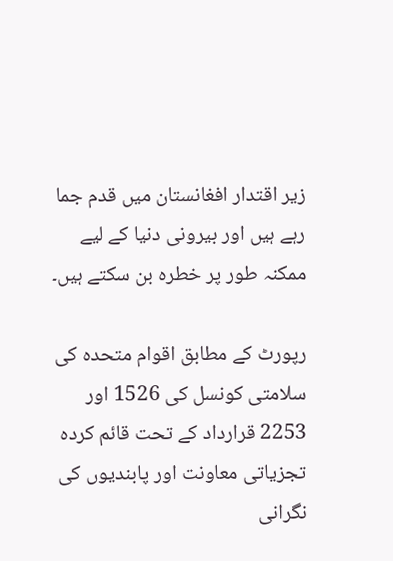زیر اقتدار افغانستان میں قدم جما رہے ہیں اور بیرونی دنیا کے لیے ممکنہ طور پر خطرہ بن سکتے ہیں۔

رپورٹ کے مطابق اقوام متحدہ کی سلامتی کونسل کی 1526 اور 2253 قرارداد کے تحت قائم کردہ تجزیاتی معاونت اور پابندیوں کی نگرانی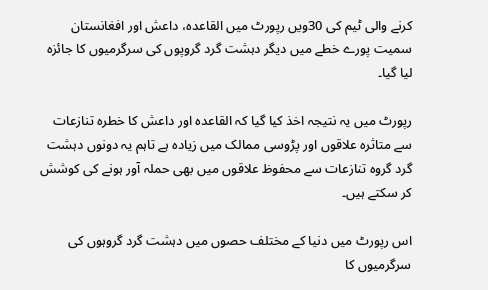کرنے والی ٹیم کی 30ویں رپورٹ میں القاعدہ، داعش اور افغانستان سمیت پورے خطے میں دیگر دہشت گرد گروپوں کی سرگرمیوں کا جائزہ لیا گیا۔

رپورٹ میں یہ نتیجہ اخذ کیا گیا کہ القاعدہ اور داعش کا خطرہ تنازعات سے متاثرہ علاقوں اور پڑوسی ممالک میں زیادہ ہے تاہم یہ دونوں دہشت گرد گروہ تنازعات سے محفوظ علاقوں میں بھی حملہ آور ہونے کی کوشش کر سکتے ہیں۔

اس رپورٹ میں دنیا کے مختلف حصوں میں دہشت گرد گروہوں کی سرگرمیوں کا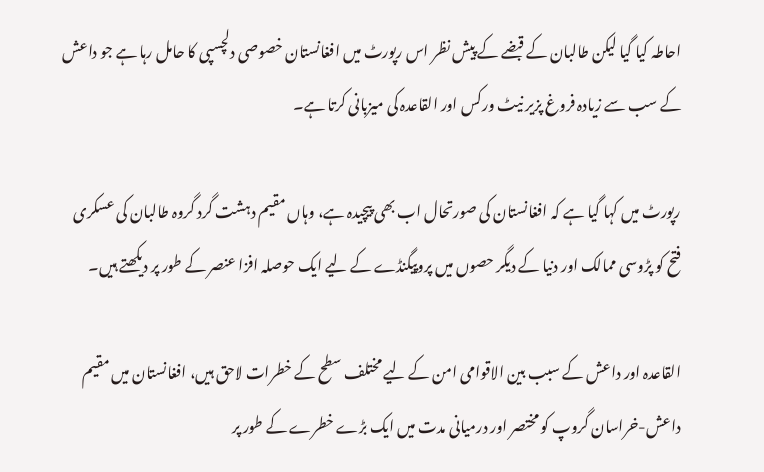احاطہ کیا گیا لیکن طالبان کے قبضے کے پیش نظر اس رپورٹ میں افغانستان خصوصی دلچسپی کا حامل رہا ہے جو داعش کے سب سے زیادہ فروغ پزیر نیٹ ورکس اور القاعدہ کی میزبانی کرتا ہے۔

رپورٹ میں کہا گیا ہے کہ افغانستان کی صورتحال اب بھی پیچیدہ ہے، وہاں مقیم دہشت گرد گروہ طالبان کی عسکری فتح کو پڑوسی ممالک اور دنیا کے دیگر حصوں میں پروپیگنڈے کے لیے ایک حوصلہ افزا عنصر کے طور پر دیکھتے ہیں۔

القاعدہ اور داعش کے سبب بین الاقوامی امن کے لیے مختلف سطح کے خطرات لاحق ہیں، افغانستان میں مقیم داعش-خراسان گروپ کو مختصر اور درمیانی مدت میں ایک بڑے خطرے کے طور پر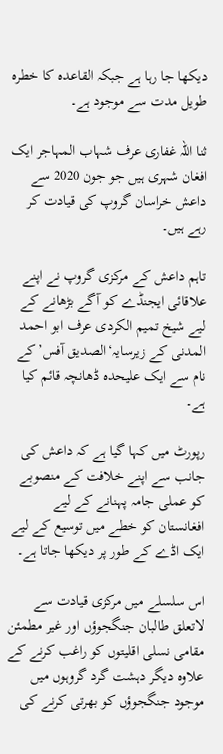دیکھا جا رہا ہے جبکہ القاعدہ کا خطرہ طویل مدت سے موجود ہے۔

ثنا اللہ غفاری عرف شہاب المہاجر ایک افغان شہری ہیں جو جون 2020 سے داعش خراسان گروپ کی قیادت کر رہے ہیں۔

تاہم داعش کے مرکزی گروپ نے اپنے علاقائی ایجنڈے کو آگے بڑھانے کے لیے شیخ تمیم الکردی عرف ابو احمد المدنی کے زیرسایہ‘الصدیق آفس’کے نام سے ایک علیحدہ ڈھانچہ قائم کیا ہے۔

رپورٹ میں کہا گیا ہے کہ داعش کی جانب سے اپنے خلافت کے منصوبے کو عملی جامہ پہنانے کے لیے افغانستان کو خطے میں توسیع کے لیے ایک اڈے کے طور پر دیکھا جاتا ہے۔

اس سلسلے میں مرکزی قیادت سے لاتعلق طالبان جنگجوؤں اور غیر مطمئن مقامی نسلی اقلیتوں کو راغب کرنے کے علاوہ دیگر دہشت گرد گروہوں میں موجود جنگجوؤں کو بھرتی کرنے کی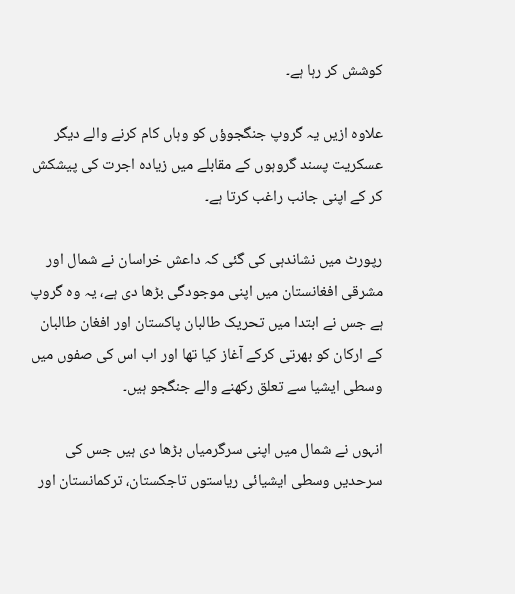کوشش کر رہا ہے۔

علاوہ ازیں یہ گروپ جنگجوؤں کو وہاں کام کرنے والے دیگر عسکریت پسند گروہوں کے مقابلے میں زیادہ اجرت کی پیشکش کر کے اپنی جانب راغب کرتا ہے۔

رپورٹ میں نشاندہی کی گئی کہ داعش خراسان نے شمال اور مشرقی افغانستان میں اپنی موجودگی بڑھا دی ہے، یہ وہ گروپ ہے جس نے ابتدا میں تحریک طالبان پاکستان اور افغان طالبان کے ارکان کو بھرتی کرکے آغاز کیا تھا اور اب اس کی صفوں میں وسطی ایشیا سے تعلق رکھنے والے جنگجو ہیں۔

انہوں نے شمال میں اپنی سرگرمیاں بڑھا دی ہیں جس کی سرحدیں وسطی ایشیائی ریاستوں تاجکستان، ترکمانستان اور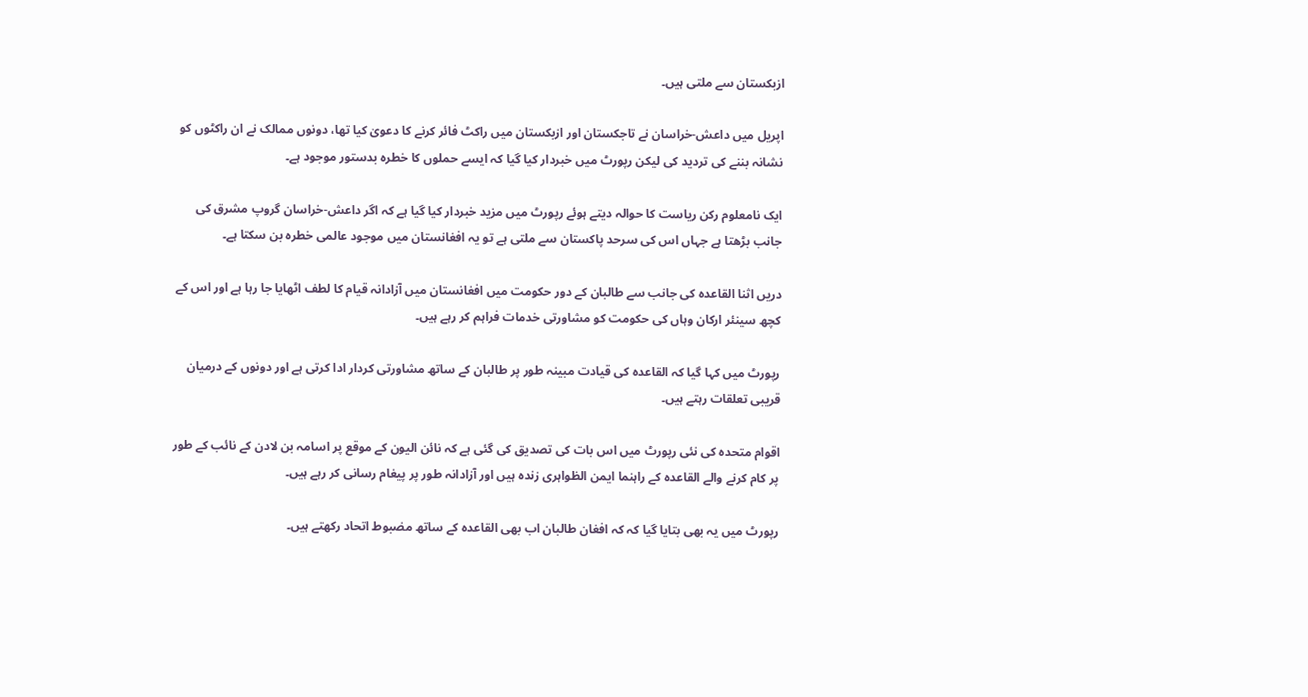ازبکستان سے ملتی ہیں۔

اپریل میں داعش-خراسان نے تاجکستان اور ازبکستان میں راکٹ فائر کرنے کا دعویٰ کیا تھا، دونوں ممالک نے ان راکٹوں کو نشانہ بننے کی تردید کی لیکن رپورٹ میں خبردار کیا گیا کہ ایسے حملوں کا خطرہ بدستور موجود ہے۔

ایک نامعلوم رکن ریاست کا حوالہ دیتے ہوئے رپورٹ میں مزید خبردار کیا گیا ہے کہ اگر داعش-خراسان گروپ مشرق کی جانب بڑھتا ہے جہاں اس کی سرحد پاکستان سے ملتی ہے تو یہ افغانستان میں موجود عالمی خطرہ بن سکتا ہے۔

دریں اثنا القاعدہ کی جانب سے طالبان کے دور حکومت میں افغانستان میں آزادانہ قیام کا لطف اٹھایا جا رہا ہے اور اس کے کچھ سینئر ارکان وہاں کی حکومت کو مشاورتی خدمات فراہم کر رہے ہیں۔

رپورٹ میں کہا گیا کہ القاعدہ کی قیادت مبینہ طور پر طالبان کے ساتھ مشاورتی کردار ادا کرتی ہے اور دونوں کے درمیان قریبی تعلقات رہتے ہیں۔

اقوام متحدہ کی نئی رپورٹ میں اس بات کی تصدیق کی گئی ہے کہ نائن الیون کے موقع پر اسامہ بن لادن کے نائب کے طور پر کام کرنے والے القاعدہ کے راہنما ایمن الظواہری زندہ ہیں اور آزادانہ طور پر پیغام رسانی کر رہے ہیں۔

رپورٹ میں یہ بھی بتایا گیا کہ کہ افغان طالبان اب بھی القاعدہ کے ساتھ مضبوط اتحاد رکھتے ہیں۔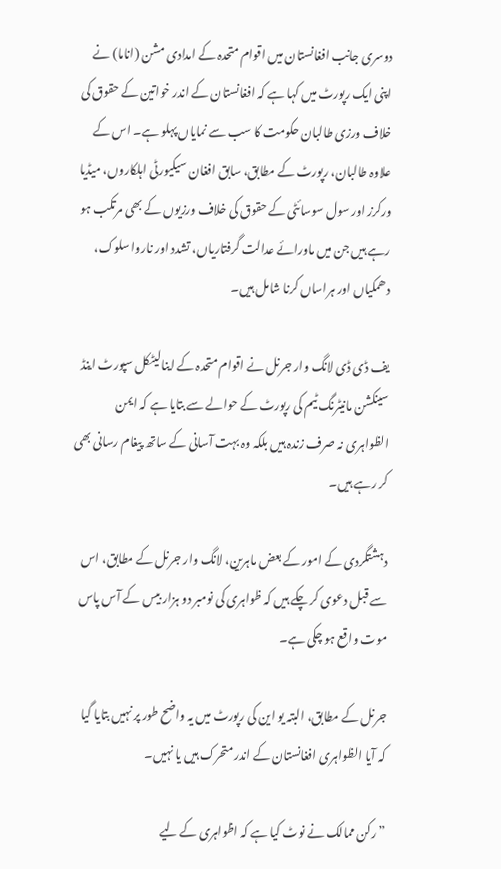دوسری جانب افغانستان میں اقوام متحدہ کے امدادی مشن (اناما) نے اپنی ایک رپورٹ میں کہا ہے کہ افغانستان کے اندر خواتین کے حقوق کی خلاف ورزی طالبان حکومت کا سب سے نمایاں پہلو ہے۔ اس کے علاوہ طالبان، رپورٹ کے مطابق، سابق افغان سیکیورٹی اہلکاروں، میڈیا ورکرز اور سول سوسائٹی کے حقوق کی خلاف ورزیوں کے بھی مرتکب ہو رہے ہیں جن میں ماورائے عدالت گرفتاریاں، تشدد اور ناروا سلوک، دھمکیاں اور ہراساں کرنا شامل ہیں۔

یف ڈی ڈی لانگ وار جرنل نے اقوام متحدہ کے اینالیٹکل سپورٹ اینڈ سینکشن مانیٹرنگ ٹیم کی رپورٹ کے حوالے سے بتایا ہے کہ ایمن الظواہری نہ صرف زندہ ہیں بلکہ وہ بہت آسانی کے ساتھ پیغام رسانی بھی کر رہے ہیں۔

دہشتگردی کے امور کے بعض ماہرین، لانگ وار جرنل کے مطابق، اس سے قبل دعوی کر چکے ہیں کہ ظواہری کی نومبر دو ہزار بیس کے آس پاس موت واقع ہو چکی ہے۔

جرنل کے مطابق، البتہ یو این کی رپورٹ میں یہ واضح طور پر نہیں بتایا گیا کہ آیا الظواہری افغانستان کے اندر متحرک ہیں یا نہیں۔

”رکن ممالک نے نوٹ کیا ہے کہ اظواہری کے لیے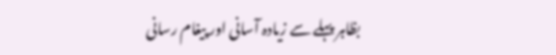بظاہر پہلے سے زیادہ آسانی اور پیغام رسانی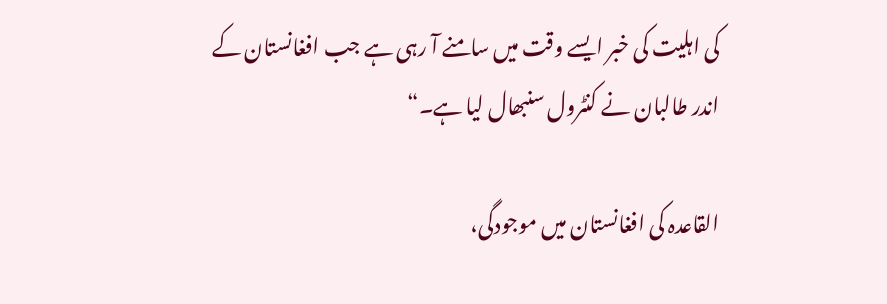کی اہلیت کی خبر ایسے وقت میں سامنے آ رہی ہے جب افغانستان کے اندر طالبان نے کنٹرول سنبھال لیا ہے۔“

القاعدہ کی افغانستان میں موجودگی،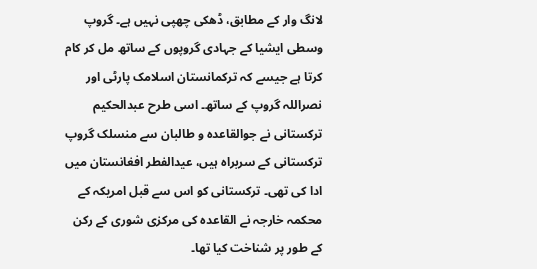لانگ وار کے مطابق، ڈھکی چھپی نہیں ہے۔ گروپ وسطی ایشیا کے جہادی گروپوں کے ساتھ مل کر کام کرتا ہے جیسے کہ ترکمانستان اسلامک پارٹی اور نصراللہ گروپ کے ساتھ۔ اسی طرح عبدالحکیم ترکستانی نے جوالقاعدہ و طالبان سے منسلک گروپ ترکستانی کے سربراہ ہیں، عیدالفطر افغانستان میں ادا کی تھی۔ ترکستانی کو اس سے قبل امریکہ کے محکمہ خارجہ نے القاعدہ کی مرکزی شوری کے رکن کے طور پر شناخت کیا تھا۔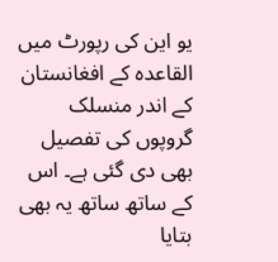یو این کی رپورٹ میں القاعدہ کے افغانستان کے اندر منسلک گروپوں کی تفصیل بھی دی گئی ہے۔ اس کے ساتھ ساتھ یہ بھی بتایا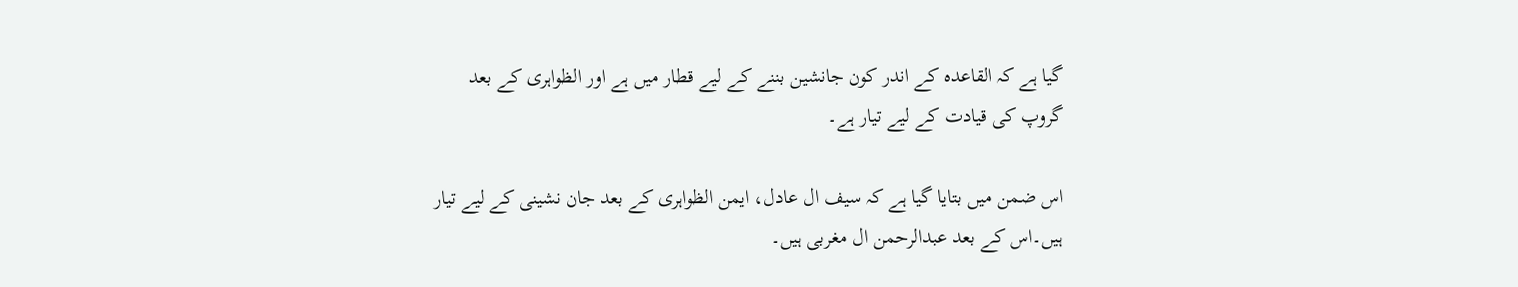گیا ہے کہ القاعدہ کے اندر کون جانشین بننے کے لیے قطار میں ہے اور الظواہری کے بعد گروپ کی قیادت کے لیے تیار ہے۔

اس ضمن میں بتایا گیا ہے کہ سیف ال عادل، ایمن الظواہری کے بعد جان نشینی کے لیے تیار ہیں۔اس کے بعد عبدالرحمن ال مغربی ہیں۔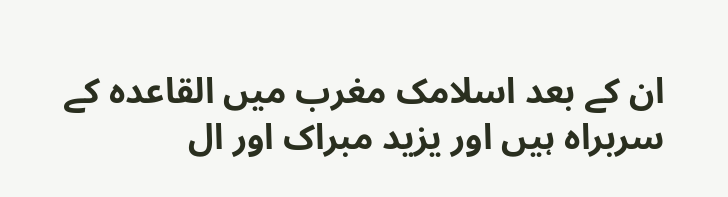ان کے بعد اسلامک مغرب میں القاعدہ کے سربراہ ہیں اور یزید مبراک اور ال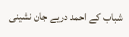شباب کے احمد دریے جان نشینی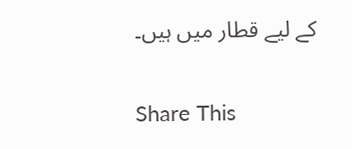کے لیے قطار میں ہیں۔

Share This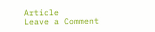Article
Leave a Comment